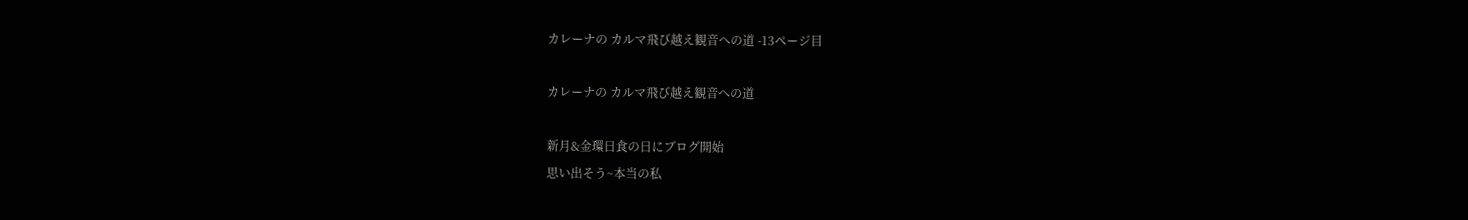カレーナの カルマ飛び越え観音への道 -13ページ目

カレーナの カルマ飛び越え観音への道

新月&金環日食の日にブログ開始
思い出そう~本当の私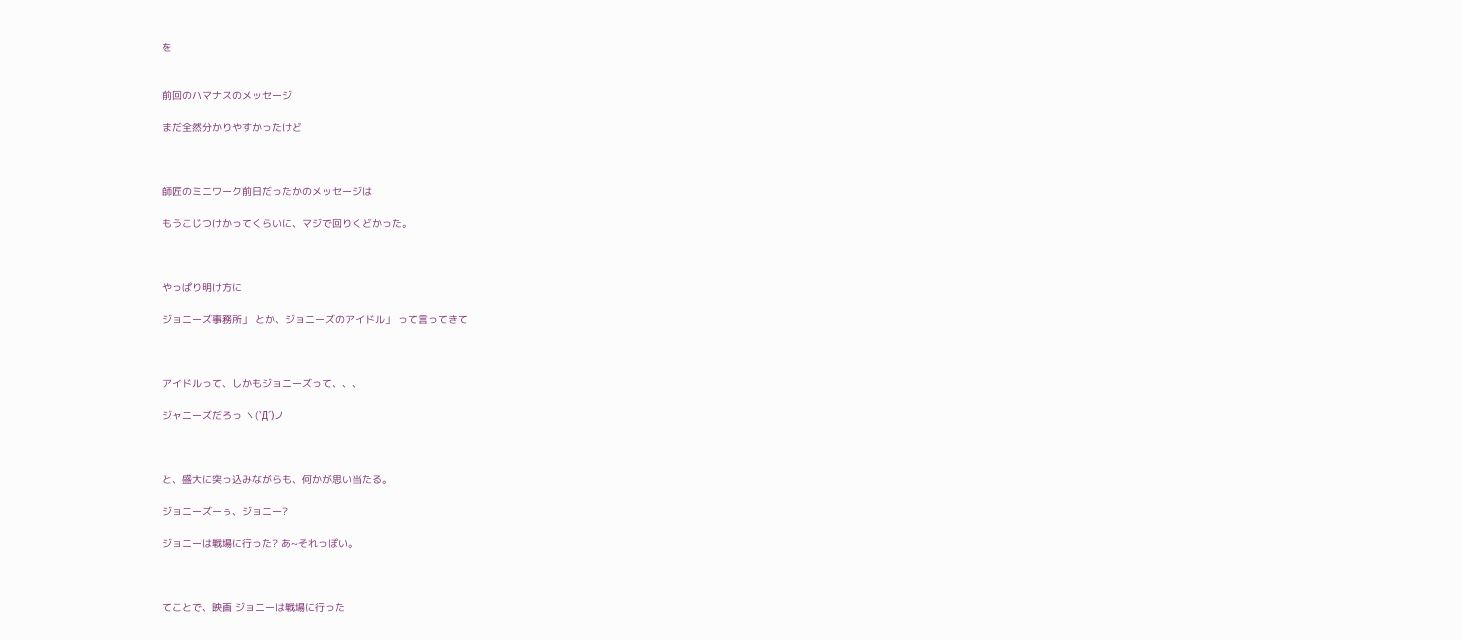を


前回のハマナスのメッセージ

まだ全然分かりやすかったけど



師匠のミニワーク前日だったかのメッセージは

もうこじつけかってくらいに、マジで回りくどかった。



やっぱり明け方に

ジョニーズ事務所」 とか、ジョニーズのアイドル」 って言ってきて



アイドルって、しかもジョニーズって、、、

ジャニーズだろっ ヽ(`Д´)ノ



と、盛大に突っ込みながらも、何かが思い当たる。

ジョニーズーぅ、ジョニー?

ジョニーは戦場に行った? あ~それっぽい。



てことで、映画 ジョニーは戦場に行った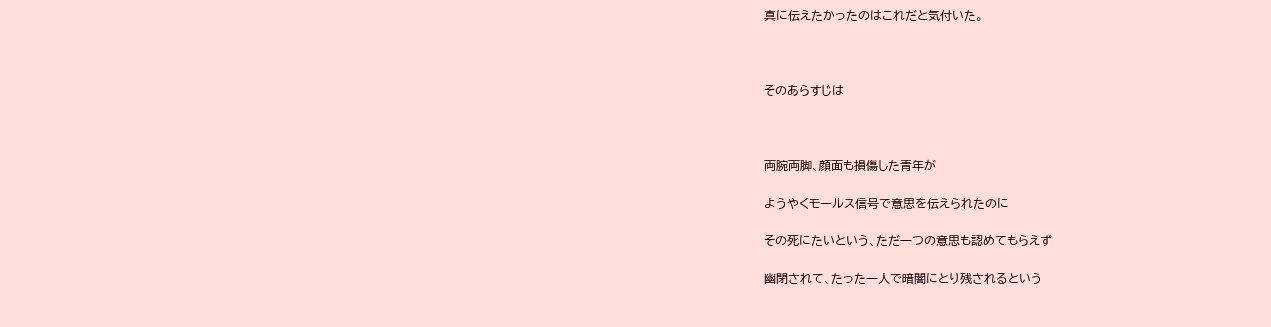真に伝えたかったのはこれだと気付いた。



そのあらすじは



両腕両脚、顔面も損傷した青年が

ようやくモールス信号で意思を伝えられたのに

その死にたいという、ただ一つの意思も認めてもらえず

幽閉されて、たった一人で暗闇にとり残されるという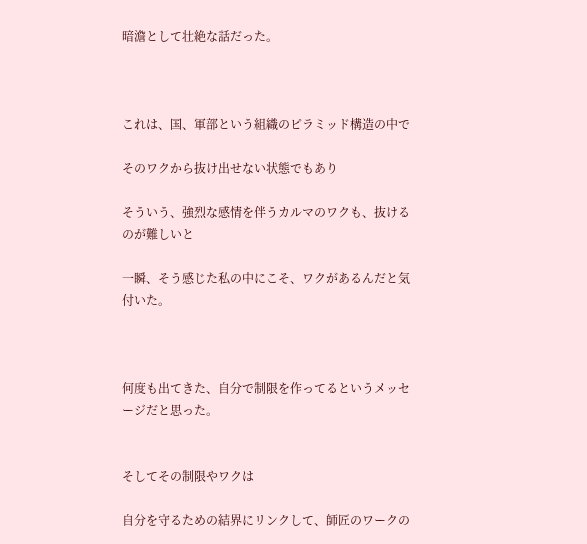暗澹として壮絶な話だった。



これは、国、軍部という組織のピラミッド構造の中で

そのワクから抜け出せない状態でもあり

そういう、強烈な感情を伴うカルマのワクも、抜けるのが難しいと

一瞬、そう感じた私の中にこそ、ワクがあるんだと気付いた。



何度も出てきた、自分で制限を作ってるというメッセージだと思った。


そしてその制限やワクは

自分を守るための結界にリンクして、師匠のワークの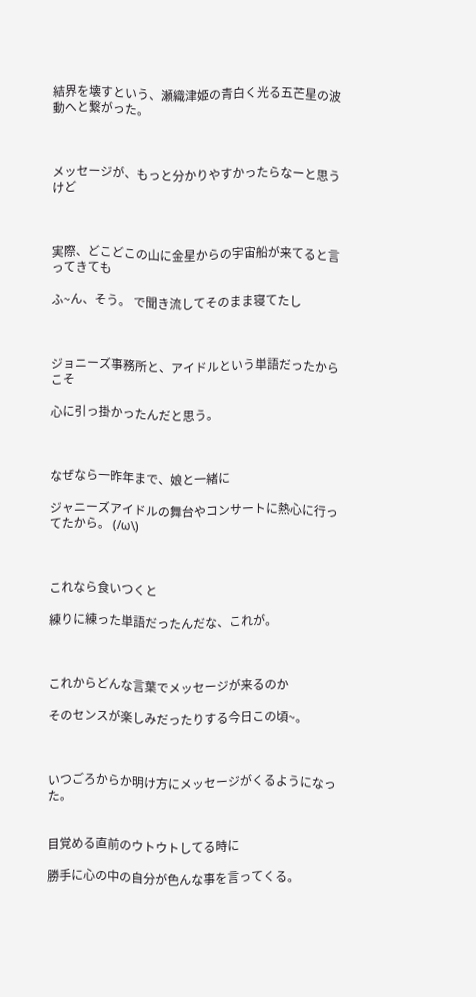結界を壊すという、瀬織津姫の青白く光る五芒星の波動へと繋がった。



メッセージが、もっと分かりやすかったらなーと思うけど



実際、どこどこの山に金星からの宇宙船が来てると言ってきても

ふ~ん、そう。 で聞き流してそのまま寝てたし



ジョニーズ事務所と、アイドルという単語だったからこそ

心に引っ掛かったんだと思う。



なぜなら一昨年まで、娘と一緒に

ジャニーズアイドルの舞台やコンサートに熱心に行ってたから。 (/ω\)



これなら食いつくと

練りに練った単語だったんだな、これが。



これからどんな言葉でメッセージが来るのか

そのセンスが楽しみだったりする今日この頃~。



いつごろからか明け方にメッセージがくるようになった。


目覚める直前のウトウトしてる時に

勝手に心の中の自分が色んな事を言ってくる。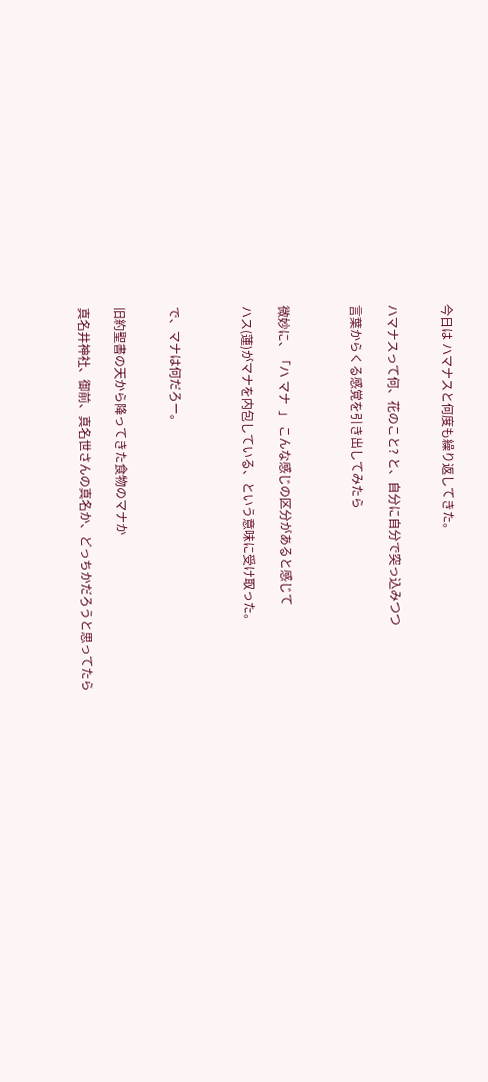今日は ハマナスと何度も繰り返してきた。


ハマナスって何、花のこと? と、自分に自分で突っ込みつつ

言葉からくる感覚を引き出してみたら



微妙に、「ハ マナ  」 こんな感じの区分があると感じて

ハス(蓮)がマナを内包している、という意味に受け取った。



で、マナは何だろー。


旧約聖書の天から降ってきた食物のマナか

真名井神社、御前、真名世さんの真名か、どっちかだろうと思ってたら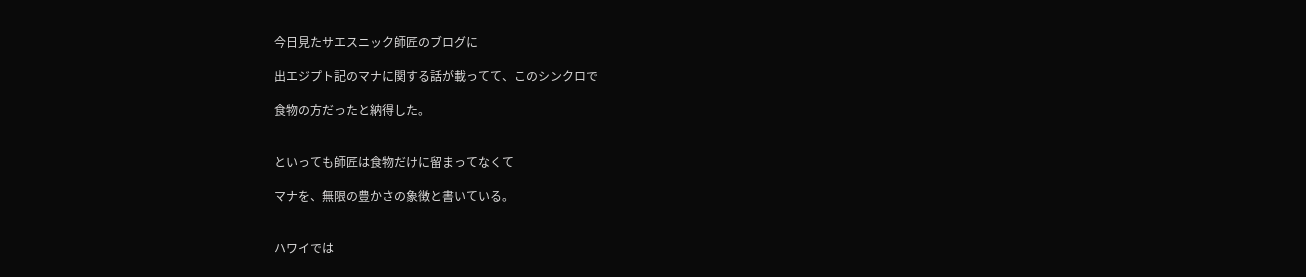今日見たサエスニック師匠のブログに

出エジプト記のマナに関する話が載ってて、このシンクロで

食物の方だったと納得した。


といっても師匠は食物だけに留まってなくて

マナを、無限の豊かさの象徴と書いている。


ハワイでは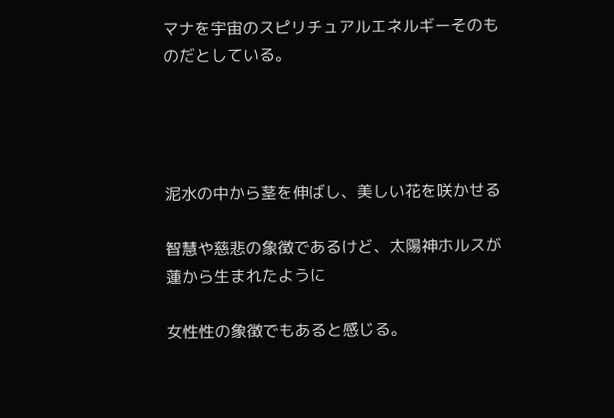マナを宇宙のスピリチュアルエネルギーそのものだとしている。




泥水の中から茎を伸ばし、美しい花を咲かせる

智慧や慈悲の象徴であるけど、太陽神ホルスが蓮から生まれたように

女性性の象徴でもあると感じる。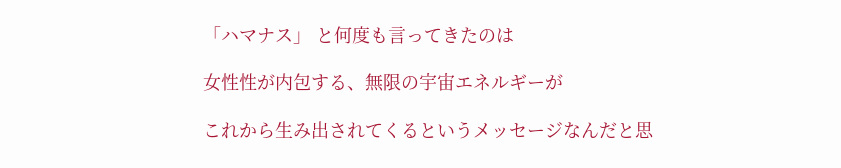「ハマナス」 と何度も言ってきたのは

女性性が内包する、無限の宇宙エネルギーが

これから生み出されてくるというメッセージなんだと思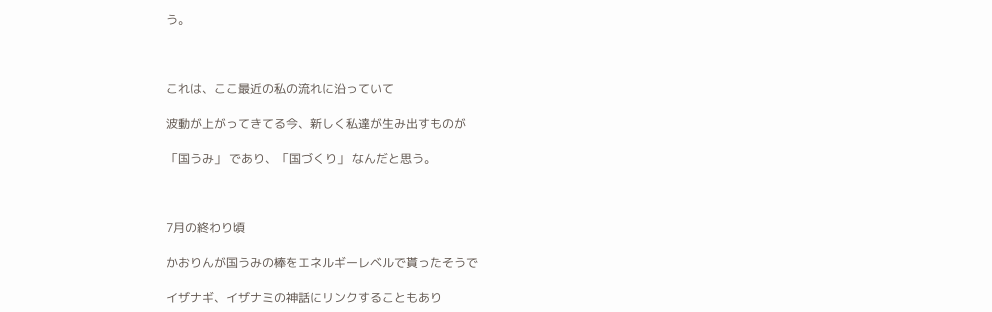う。



これは、ここ最近の私の流れに沿っていて

波動が上がってきてる今、新しく私達が生み出すものが

「国うみ」 であり、「国づくり」 なんだと思う。



7月の終わり頃

かおりんが国うみの棒をエネルギーレベルで貰ったそうで

イザナギ、イザナミの神話にリンクすることもあり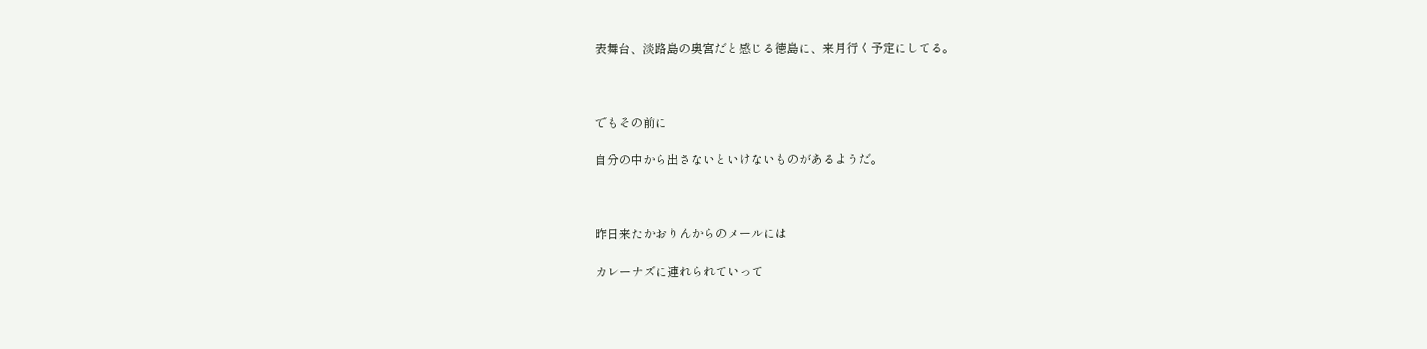表舞台、淡路島の奥宮だと感じる徳島に、来月行く予定にしてる。



でもその前に

自分の中から出さないといけないものがあるようだ。



昨日来たかおりんからのメールには

カレーナズに連れられていって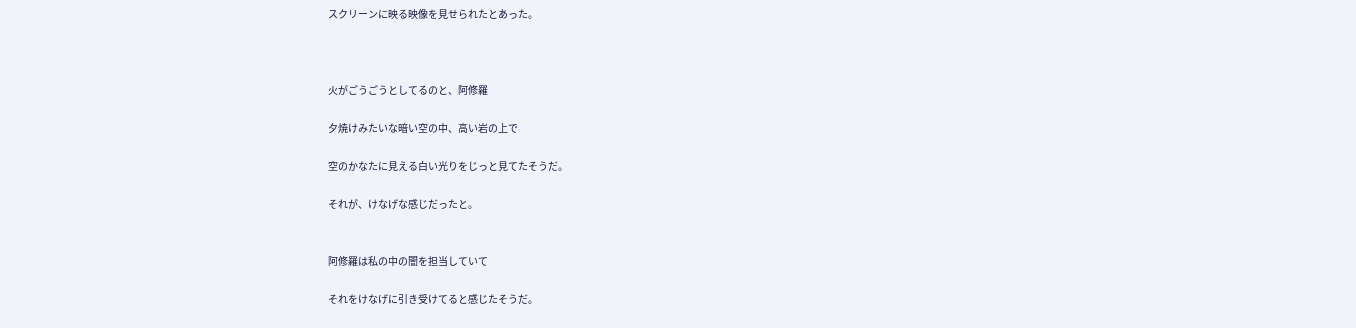スクリーンに映る映像を見せられたとあった。



火がごうごうとしてるのと、阿修羅

夕焼けみたいな暗い空の中、高い岩の上で

空のかなたに見える白い光りをじっと見てたそうだ。

それが、けなげな感じだったと。


阿修羅は私の中の闇を担当していて

それをけなげに引き受けてると感じたそうだ。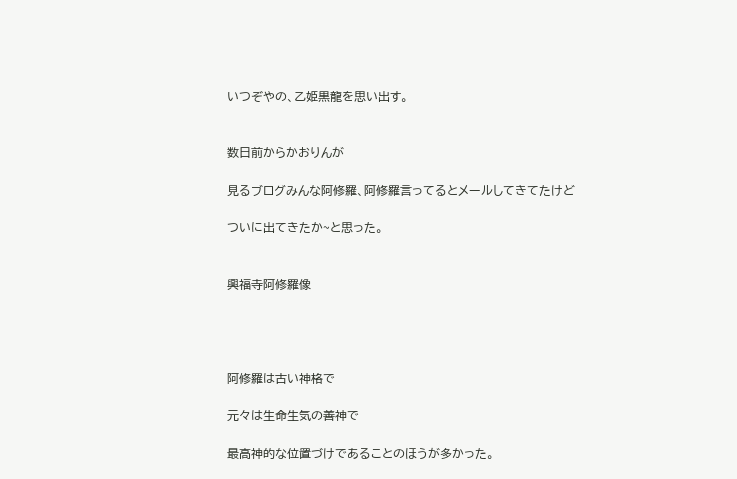いつぞやの、乙姫黒龍を思い出す。


数日前からかおりんが

見るブログみんな阿修羅、阿修羅言ってるとメールしてきてたけど

ついに出てきたか~と思った。


興福寺阿修羅像




阿修羅は古い神格で

元々は生命生気の善神で

最高神的な位置づけであることのほうが多かった。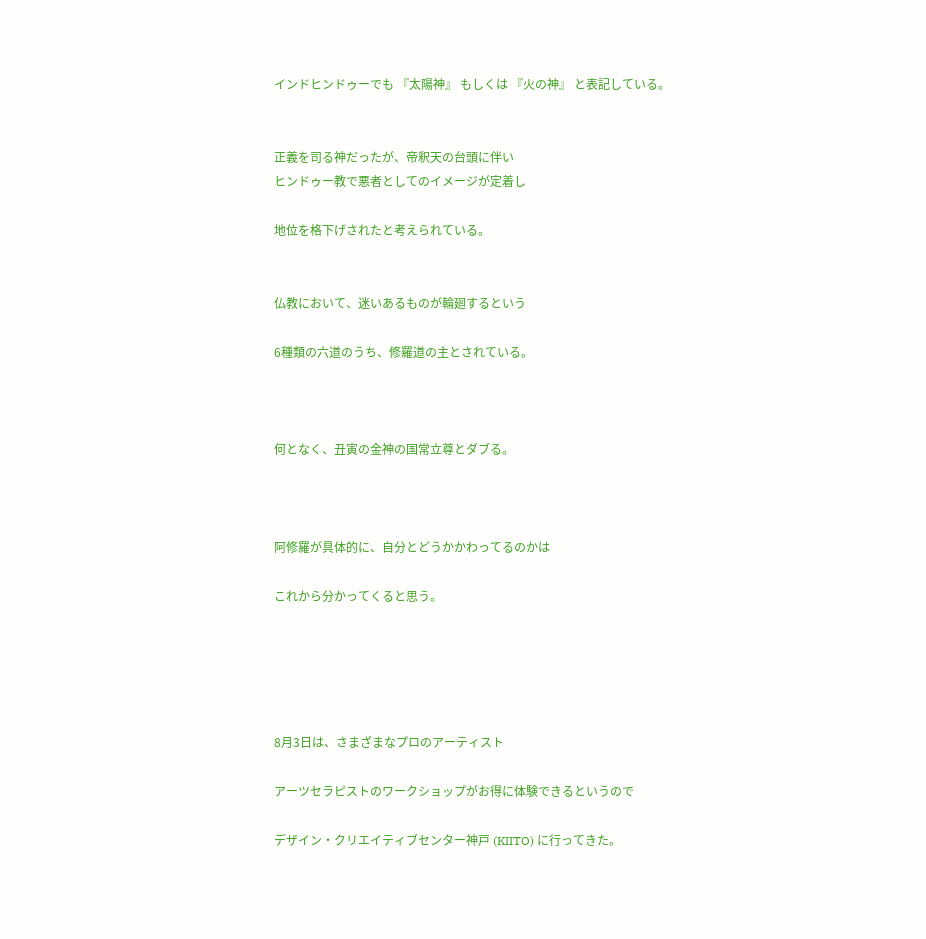インドヒンドゥーでも 『太陽神』 もしくは 『火の神』 と表記している。


正義を司る神だったが、帝釈天の台頭に伴い
ヒンドゥー教で悪者としてのイメージが定着し

地位を格下げされたと考えられている。


仏教において、迷いあるものが輪廻するという

6種類の六道のうち、修羅道の主とされている。



何となく、丑寅の金神の国常立尊とダブる。



阿修羅が具体的に、自分とどうかかわってるのかは

これから分かってくると思う。





8月3日は、さまざまなプロのアーティスト

アーツセラピストのワークショップがお得に体験できるというので

デザイン・クリエイティブセンター神戸 (KIITO) に行ってきた。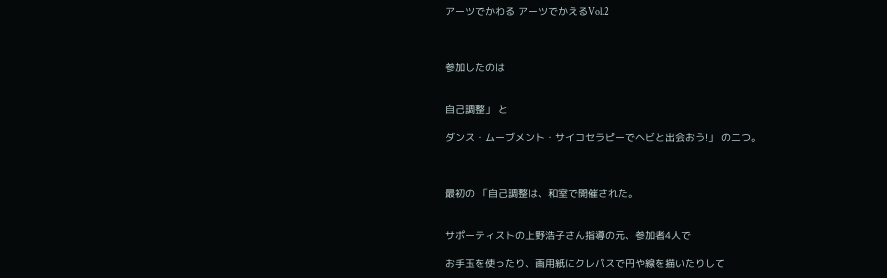アーツでかわる アーツでかえるVol.2



参加したのは


自己調整」 と

ダンス・ムーブメント・サイコセラピーでヘビと出会おう!」 の二つ。



最初の 「自己調整は、和室で開催された。


サポーティストの上野浩子さん指導の元、参加者4人で

お手玉を使ったり、画用紙にクレパスで円や線を描いたりして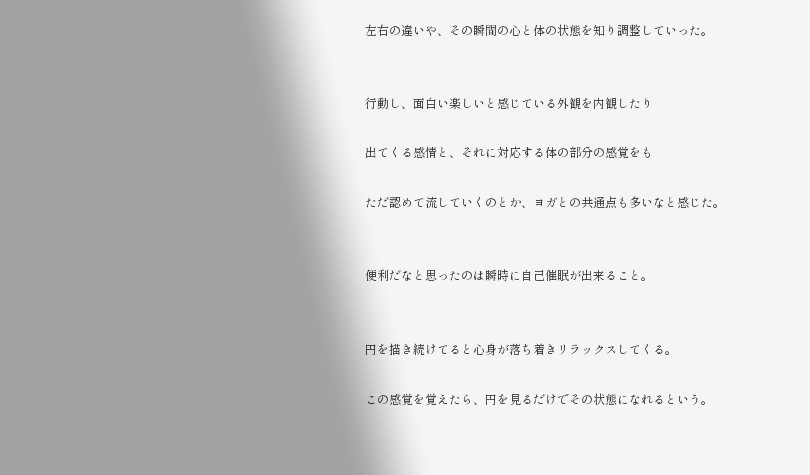左右の違いや、その瞬間の心と体の状態を知り調整していった。


行動し、面白い楽しいと感じている外観を内観したり

出てくる感情と、それに対応する体の部分の感覚をも

ただ認めて流していくのとか、ヨガとの共通点も多いなと感じた。


便利だなと思ったのは瞬時に自己催眠が出来ること。


円を描き続けてると心身が落ち着きリラックスしてくる。

この感覚を覚えたら、円を見るだけでその状態になれるという。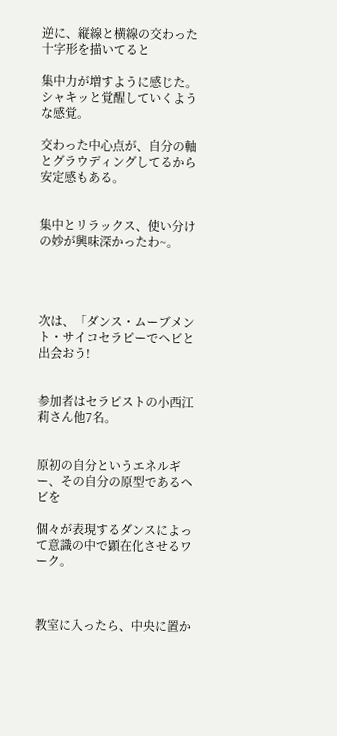逆に、縦線と横線の交わった十字形を描いてると

集中力が増すように感じた。シャキッと覚醒していくような感覚。

交わった中心点が、自分の軸とグラウディングしてるから安定感もある。


集中とリラックス、使い分けの妙が興味深かったわ~。




次は、「ダンス・ムーブメント・サイコセラピーでヘビと出会おう!


参加者はセラピストの小西江莉さん他7名。


原初の自分というエネルギー、その自分の原型であるヘビを

個々が表現するダンスによって意識の中で顕在化させるワーク。



教室に入ったら、中央に置か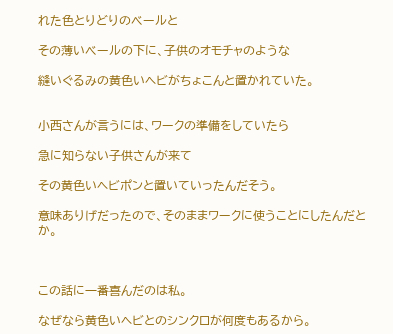れた色とりどりのベールと

その薄いベールの下に、子供のオモチャのような

縫いぐるみの黄色いヘビがちょこんと置かれていた。


小西さんが言うには、ワークの準備をしていたら

急に知らない子供さんが来て

その黄色いヘビポンと置いていったんだそう。

意味ありげだったので、そのままワークに使うことにしたんだとか。



この話に一番喜んだのは私。

なぜなら黄色いヘビとのシンクロが何度もあるから。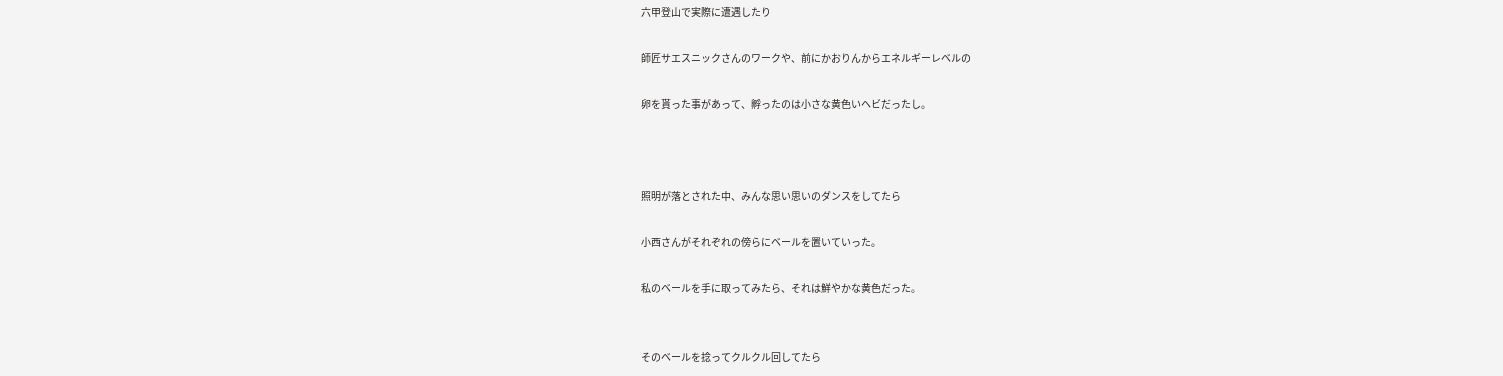六甲登山で実際に遭遇したり

師匠サエスニックさんのワークや、前にかおりんからエネルギーレベルの

卵を貰った事があって、孵ったのは小さな黄色いヘビだったし。



照明が落とされた中、みんな思い思いのダンスをしてたら

小西さんがそれぞれの傍らにベールを置いていった。

私のベールを手に取ってみたら、それは鮮やかな黄色だった。


そのベールを捻ってクルクル回してたら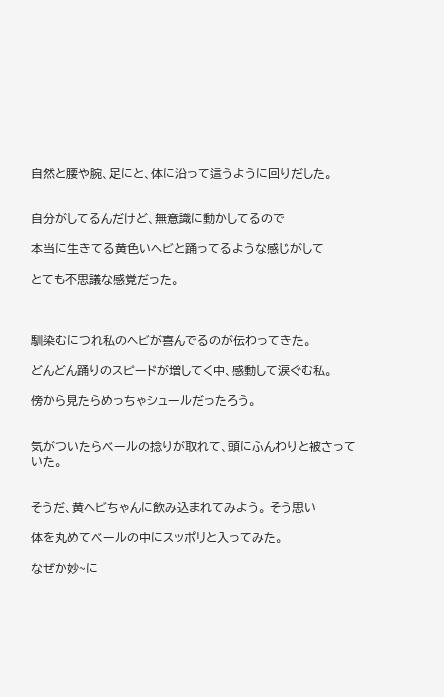自然と腰や腕、足にと、体に沿って這うように回りだした。


自分がしてるんだけど、無意識に動かしてるので

本当に生きてる黄色いヘビと踊ってるような感じがして

とても不思議な感覚だった。



馴染むにつれ私のヘビが喜んでるのが伝わってきた。

どんどん踊りのスピードが増してく中、感動して涙ぐむ私。

傍から見たらめっちゃシュールだったろう。


気がついたらベールの捻りが取れて、頭にふんわりと被さっていた。


そうだ、黄ヘビちゃんに飲み込まれてみよう。 そう思い

体を丸めてベールの中にスッポリと入ってみた。

なぜか妙~に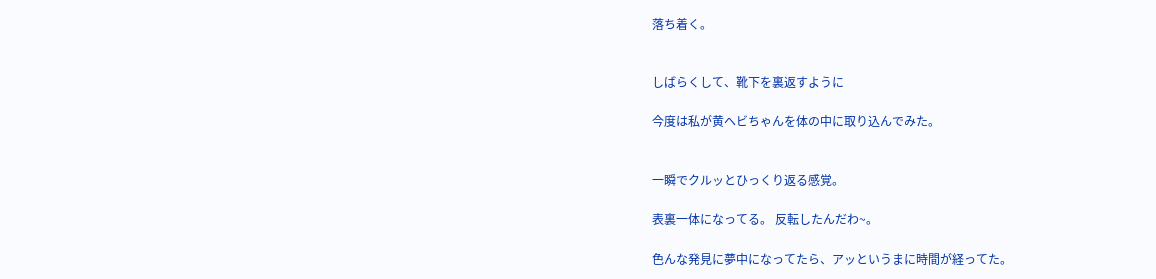落ち着く。


しばらくして、靴下を裏返すように

今度は私が黄ヘビちゃんを体の中に取り込んでみた。


一瞬でクルッとひっくり返る感覚。

表裏一体になってる。 反転したんだわ~。

色んな発見に夢中になってたら、アッというまに時間が経ってた。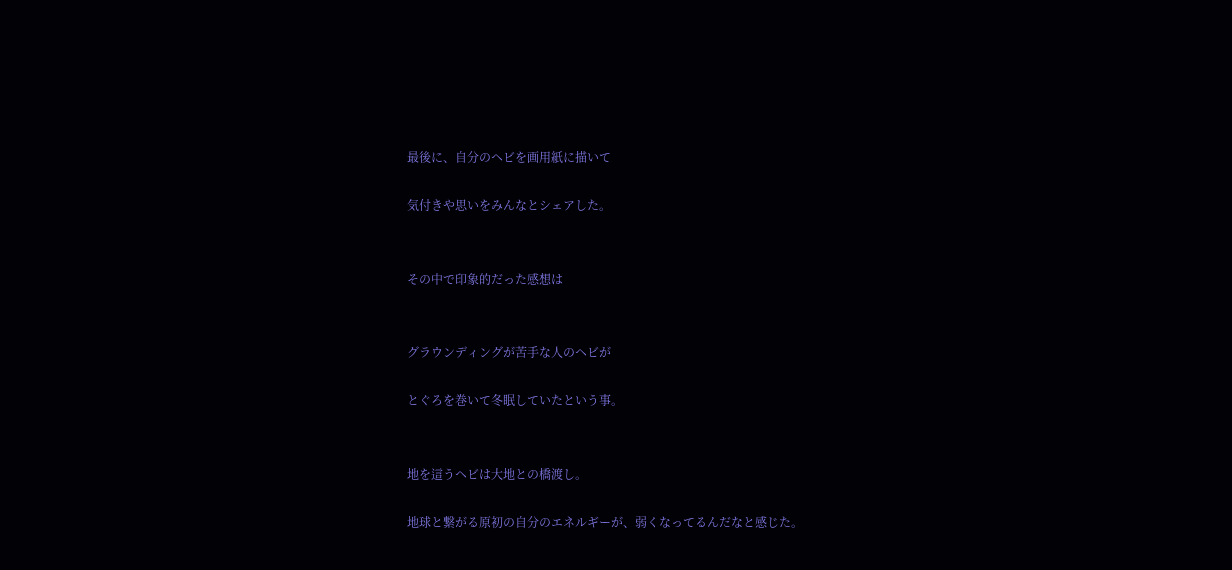最後に、自分のヘビを画用紙に描いて

気付きや思いをみんなとシェアした。


その中で印象的だった感想は


グラウンディングが苦手な人のヘビが

とぐろを巻いて冬眠していたという事。


地を這うヘビは大地との橋渡し。

地球と繋がる原初の自分のエネルギーが、弱くなってるんだなと感じた。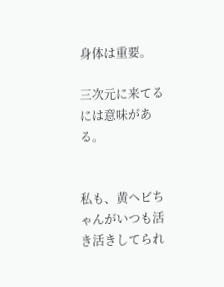身体は重要。

三次元に来てるには意味がある。


私も、黄ヘビちゃんがいつも活き活きしてられ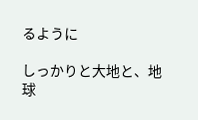るように

しっかりと大地と、地球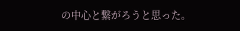の中心と繋がろうと思った。